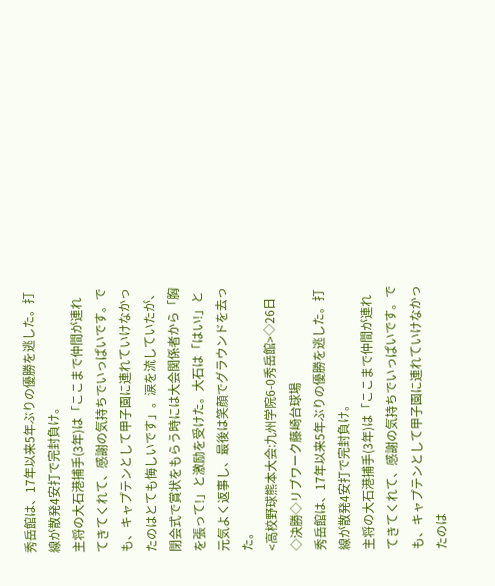秀岳館は、17年以来5年ぶりの優勝を逃した。打線が散発4安打で完封負け。
主将の大石港捕手(3年)は「ここまで仲間が連れてきてくれて、感謝の気持ちでいっぱいです。でも、キャプテンとして甲子園に連れていけなかったのはとても悔しいです」。涙を流していたが、閉会式で賞状をもらう時には大会関係者から「胸を張って!」と激励を受けた。大石は「はい!」と元気よく返事し、最後は笑顔でグラウンドを去った。
<高校野球熊本大会:九州学院6-0秀岳館>◇26日◇決勝◇リブワーク藤崎台球場
秀岳館は、17年以来5年ぶりの優勝を逃した。打線が散発4安打で完封負け。
主将の大石港捕手(3年)は「ここまで仲間が連れてきてくれて、感謝の気持ちでいっぱいです。でも、キャプテンとして甲子園に連れていけなかったのは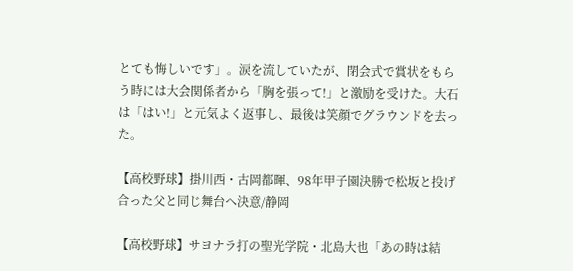とても悔しいです」。涙を流していたが、閉会式で賞状をもらう時には大会関係者から「胸を張って!」と激励を受けた。大石は「はい!」と元気よく返事し、最後は笑顔でグラウンドを去った。

【高校野球】掛川西・古岡都暉、98年甲子園決勝で松坂と投げ合った父と同じ舞台へ決意/静岡

【高校野球】サヨナラ打の聖光学院・北島大也「あの時は結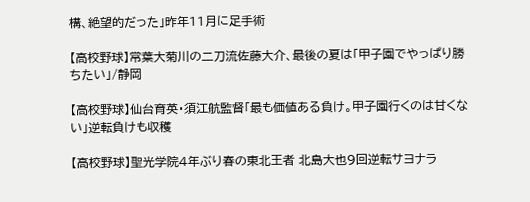構、絶望的だった」昨年11月に足手術

【高校野球】常葉大菊川の二刀流佐藤大介、最後の夏は「甲子園でやっぱり勝ちたい」/静岡

【高校野球】仙台育英・須江航監督「最も価値ある負け。甲子園行くのは甘くない」逆転負けも収穫

【高校野球】聖光学院4年ぶり春の東北王者 北島大也9回逆転サヨナラ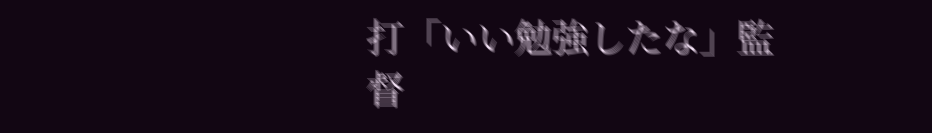打「いい勉強したな」監督